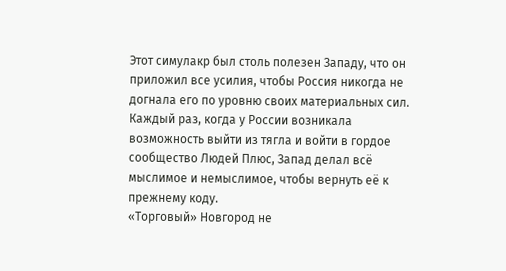Этот симулакр был столь полезен Западу, что он приложил все усилия, чтобы Россия никогда не догнала его по уровню своих материальных сил. Каждый раз, когда у России возникала возможность выйти из тягла и войти в гордое сообщество Людей Плюс, Запад делал всё мыслимое и немыслимое, чтобы вернуть её к прежнему коду.
«Торговый» Новгород не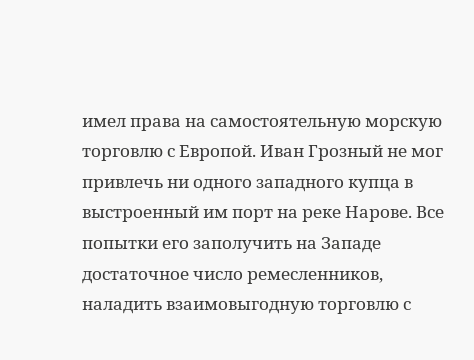имел права на самостоятельную морскую торговлю с Европой. Иван Грозный не мог привлечь ни одного западного купца в выстроенный им порт на реке Нарове. Все попытки его заполучить на Западе достаточное число ремесленников, наладить взаимовыгодную торговлю с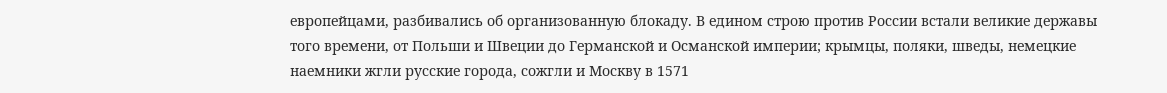европейцами, разбивались об организованную блокаду. В едином строю против России встали великие державы того времени, от Польши и Швеции до Германской и Османской империи; крымцы, поляки, шведы, немецкие наемники жгли русские города, сожгли и Москву в 1571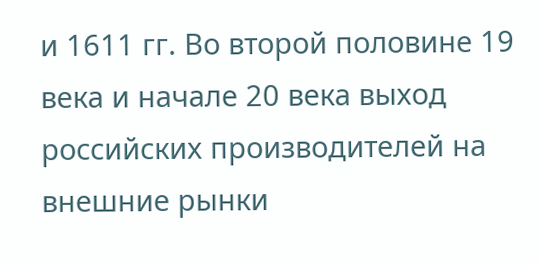и 1611 гг. Во второй половине 19 века и начале 20 века выход российских производителей на внешние рынки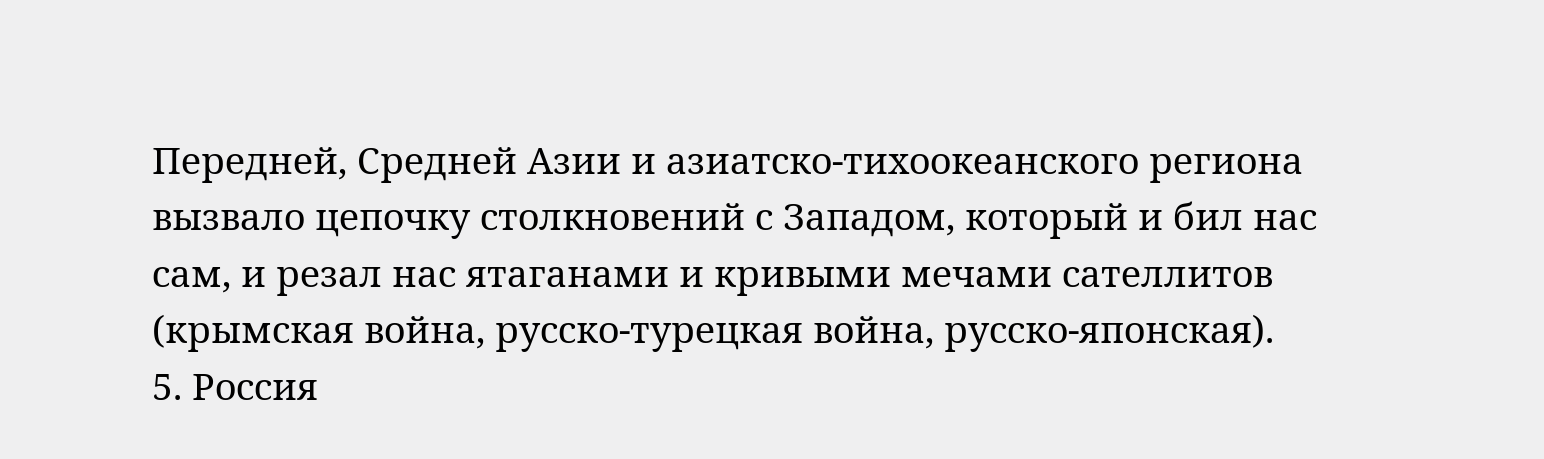Передней, Средней Азии и азиатско-тихоокеанского региона вызвало цепочку столкновений с Западом, который и бил нас сам, и резал нас ятаганами и кривыми мечами сателлитов (крымская война, русско-турецкая война, русско-японская).
5. Россия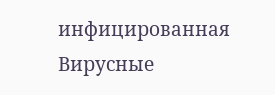инфицированная
Вирусные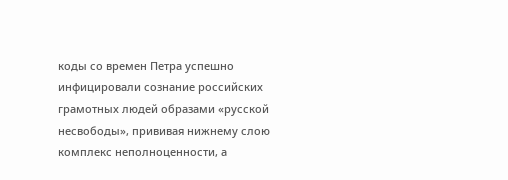коды со времен Петра успешно инфицировали сознание российских грамотных людей образами «русской несвободы», прививая нижнему слою комплекс неполноценности, а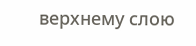верхнему слою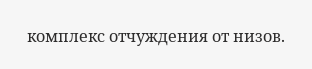комплекс отчуждения от низов.